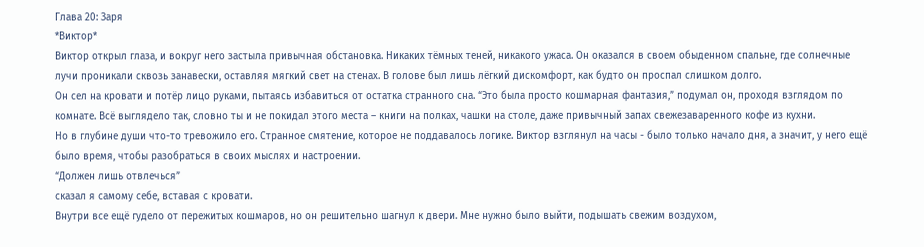Глава 20: Заря
*Виктор*
Виктор открыл глаза, и вокруг него застыла привычная обстановка. Никаких тёмных теней, никакого ужаса. Он оказался в своем обыденном спальне, где солнечные лучи проникали сквозь занавески, оставляя мягкий свет на стенах. В голове был лишь лёгкий дискомфорт, как будто он проспал слишком долго.
Он сел на кровати и потёр лицо руками, пытаясь избавиться от остатка странного сна. “Это была просто кошмарная фантазия,” подумал он, проходя взглядом по комнате. Всё выглядело так, словно ты и не покидал этого места – книги на полках, чашки на столе, даже привычный запах свежезаваренного кофе из кухни.
Но в глубине души что-то тревожило его. Странное смятение, которое не поддавалось логике. Виктор взглянул на часы - было только начало дня, а значит, у него ещё было время, чтобы разобраться в своих мыслях и настроении.
“Должен лишь отвлечься”
сказал я самому себе, вставая с кровати.
Внутри все ещё гудело от пережитых кошмаров, но он решительно шагнул к двери. Мне нужно было выйти, подышать свежим воздухом,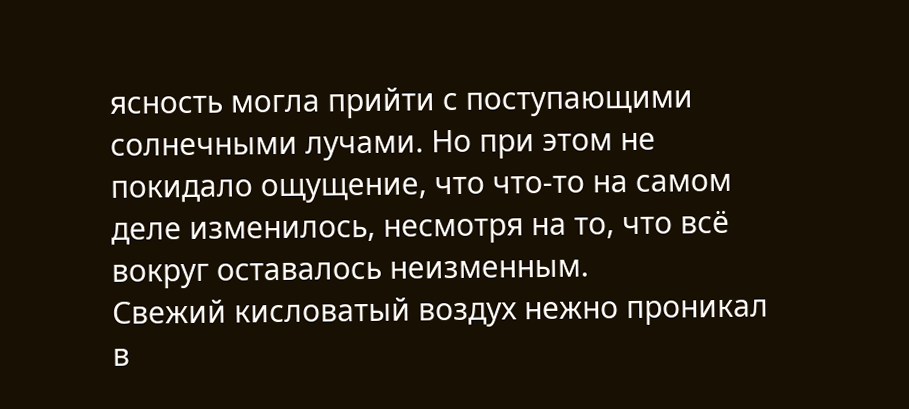ясность могла прийти с поступающими солнечными лучами. Но при этом не покидало ощущение, что что-то на самом деле изменилось, несмотря на то, что всё вокруг оставалось неизменным.
Свежий кисловатый воздух нежно проникал в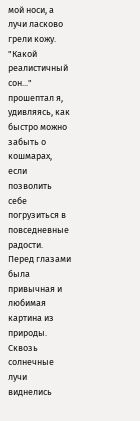мой носи, а лучи ласково грели кожу.
"Какой реалистичный сон..."
прошептал я, удивляясь, как быстро можно забыть о кошмарах, если позволить себе погрузиться в повседневные радости.
Перед глазами была привычная и любимая картина из природы. Сквозь солнечные лучи виднелись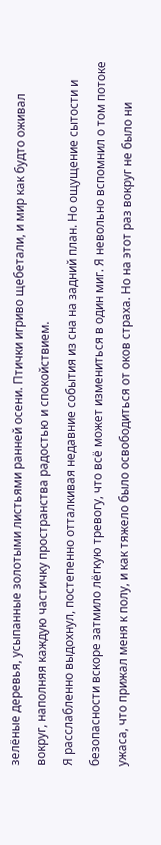зелёные деревья, усыпанные золотыми листьями ранней осени. Птички игриво щебетали, и мир как будто оживал вокруг, наполняя каждую частичку пространства радостью и спокойствием.
Я расслабленно выдохнул, постепенно отталкивая недавние события из сна на задний план. Но ощущение сытости и безопасности вскоре затмило лёгкую тревогу, что всё может измениться в один миг. Я невольно вспомнил о том потоке ужаса, что прижал меня к полу, и как тяжело было освободиться от оков страха. Но на этот раз вокруг не было ни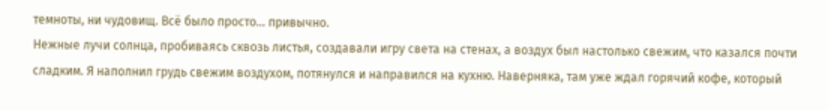темноты, ни чудовищ. Всё было просто… привычно.
Нежные лучи солнца, пробиваясь сквозь листья, создавали игру света на стенах, а воздух был настолько свежим, что казался почти сладким. Я наполнил грудь свежим воздухом, потянулся и направился на кухню. Наверняка, там уже ждал горячий кофе, который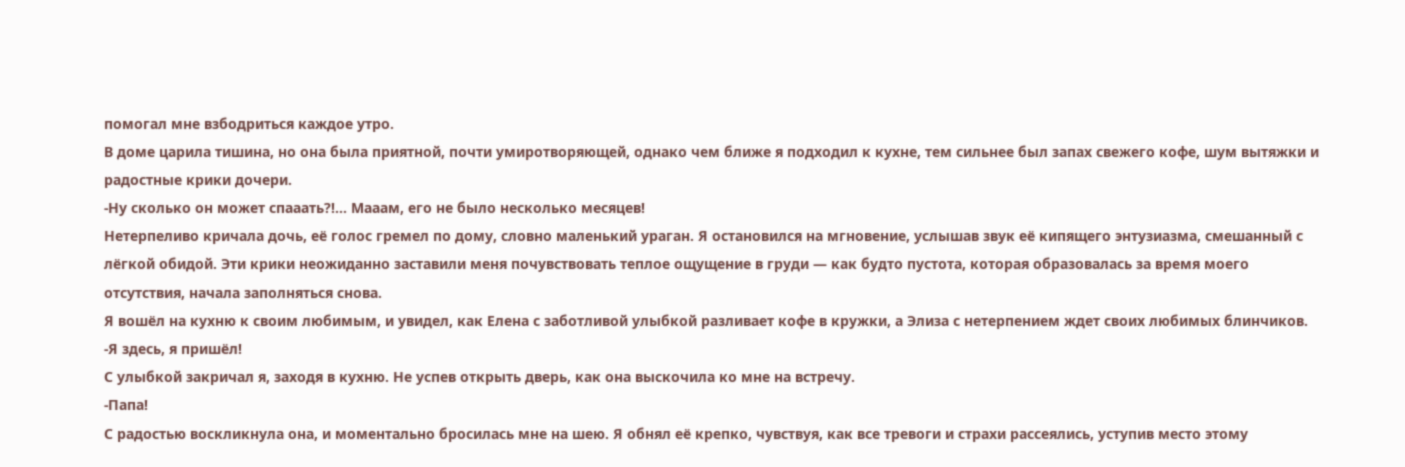помогал мне взбодриться каждое утро.
В доме царила тишина, но она была приятной, почти умиротворяющей, однако чем ближе я подходил к кухне, тем сильнее был запах свежего кофе, шум вытяжки и радостные крики дочери.
-Ну сколько он может спааать?!... Мааам, его не было несколько месяцев!
Нетерпеливо кричала дочь, её голос гремел по дому, словно маленький ураган. Я остановился на мгновение, услышав звук её кипящего энтузиазма, смешанный с лёгкой обидой. Эти крики неожиданно заставили меня почувствовать теплое ощущение в груди — как будто пустота, которая образовалась за время моего отсутствия, начала заполняться снова.
Я вошёл на кухню к своим любимым, и увидел, как Елена с заботливой улыбкой разливает кофе в кружки, а Элиза с нетерпением ждет своих любимых блинчиков.
-Я здесь, я пришёл!
С улыбкой закричал я, заходя в кухню. Не успев открыть дверь, как она выскочила ко мне на встречу.
-Папа!
С радостью воскликнула она, и моментально бросилась мне на шею. Я обнял её крепко, чувствуя, как все тревоги и страхи рассеялись, уступив место этому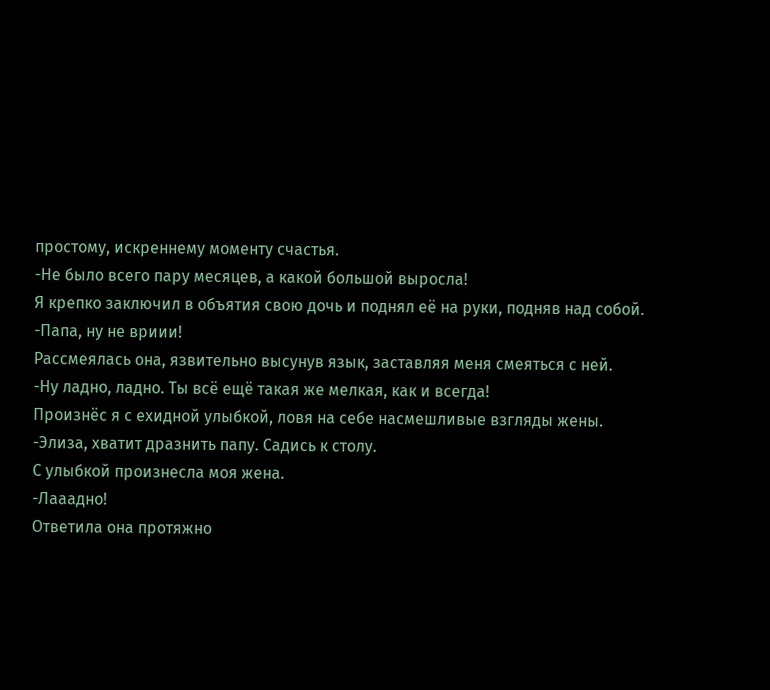простому, искреннему моменту счастья.
-Не было всего пару месяцев, а какой большой выросла!
Я крепко заключил в объятия свою дочь и поднял её на руки, подняв над собой.
-Папа, ну не вриии!
Рассмеялась она, язвительно высунув язык, заставляя меня смеяться с ней.
-Ну ладно, ладно. Ты всё ещё такая же мелкая, как и всегда!
Произнёс я с ехидной улыбкой, ловя на себе насмешливые взгляды жены.
-Элиза, хватит дразнить папу. Садись к столу.
С улыбкой произнесла моя жена.
-Лааадно!
Ответила она протяжно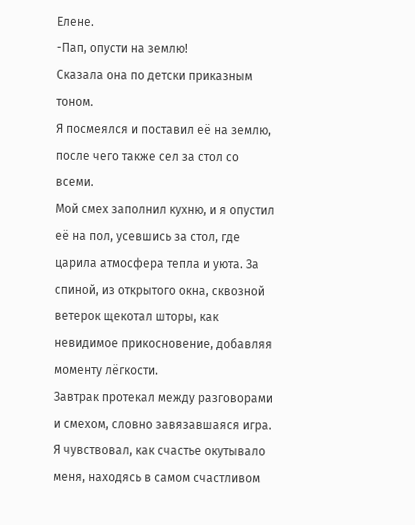Елене.
-Пап, опусти на землю!
Сказала она по детски приказным тоном.
Я посмеялся и поставил её на землю, после чего также сел за стол со всеми.
Мой смех заполнил кухню, и я опустил её на пол, усевшись за стол, где царила атмосфера тепла и уюта. За спиной, из открытого окна, сквозной ветерок щекотал шторы, как невидимое прикосновение, добавляя моменту лёгкости.
Завтрак протекал между разговорами и смехом, словно завязавшаяся игра. Я чувствовал, как счастье окутывало меня, находясь в самом счастливом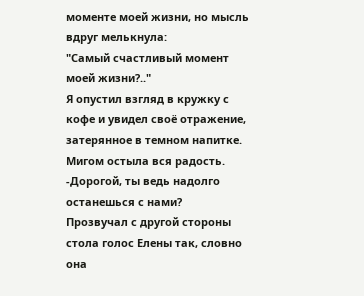моменте моей жизни, но мысль вдруг мелькнула:
"Самый счастливый момент моей жизни?.."
Я опустил взгляд в кружку с кофе и увидел своё отражение, затерянное в темном напитке. Мигом остыла вся радость.
-Дорогой, ты ведь надолго останешься с нами?
Прозвучал с другой стороны стола голос Елены так, словно она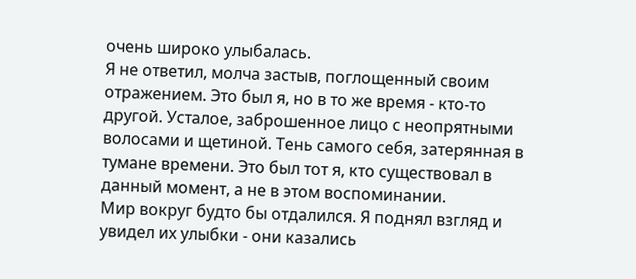очень широко улыбалась.
Я не ответил, молча застыв, поглощенный своим отражением. Это был я, но в то же время - кто-то другой. Усталое, заброшенное лицо с неопрятными волосами и щетиной. Тень самого себя, затерянная в тумане времени. Это был тот я, кто существовал в данный момент, а не в этом воспоминании.
Мир вокруг будто бы отдалился. Я поднял взгляд и увидел их улыбки - они казались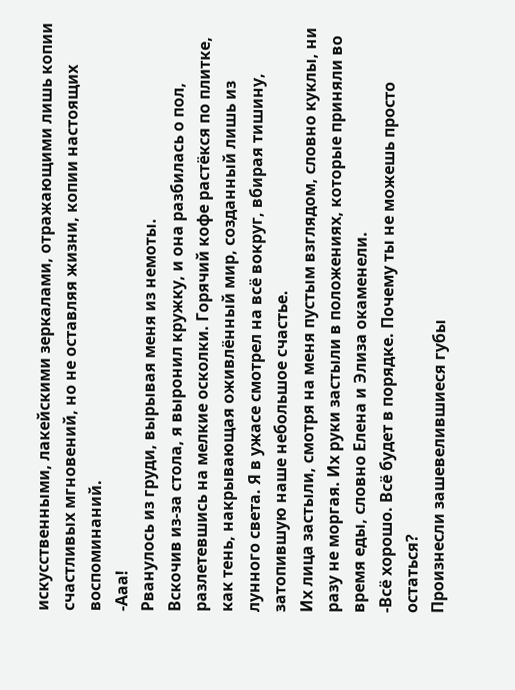искусственными, лакейскими зеркалами, отражающими лишь копии счастливых мгновений, но не оставляя жизни, копии настоящих воспоминаний.
-Ааа!
Рванулось из груди, вырывая меня из немоты.
Вскочив из-за стола, я выронил кружку, и она разбилась о пол, разлетевшись на мелкие осколки. Горячий кофе растёкся по плитке, как тень, накрывающая оживлённый мир, созданный лишь из лунного света. Я в ужасе смотрел на всё вокруг, вбирая тишину, затопившую наше небольшое счастье.
Их лица застыли, смотря на меня пустым взглядом, словно куклы, ни разу не моргая. Их руки застыли в положениях, которые приняли во время еды, словно Елена и Элиза окаменели.
-Всё хорошо. Всё будет в порядке. Почему ты не можешь просто остаться?
Произнесли зашевелившиеся губы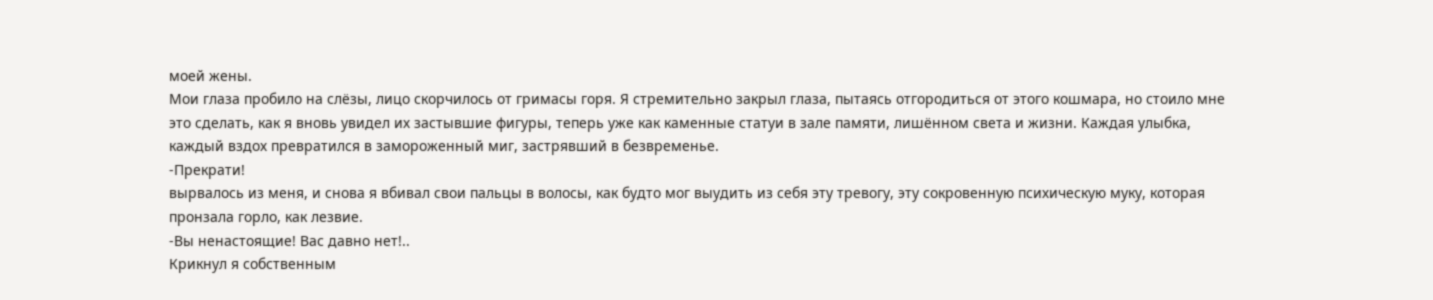моей жены.
Мои глаза пробило на слёзы, лицо скорчилось от гримасы горя. Я стремительно закрыл глаза, пытаясь отгородиться от этого кошмара, но стоило мне это сделать, как я вновь увидел их застывшие фигуры, теперь уже как каменные статуи в зале памяти, лишённом света и жизни. Каждая улыбка, каждый вздох превратился в замороженный миг, застрявший в безвременье.
-Прекрати!
вырвалось из меня, и снова я вбивал свои пальцы в волосы, как будто мог выудить из себя эту тревогу, эту сокровенную психическую муку, которая пронзала горло, как лезвие.
-Вы ненастоящие! Вас давно нет!..
Крикнул я собственным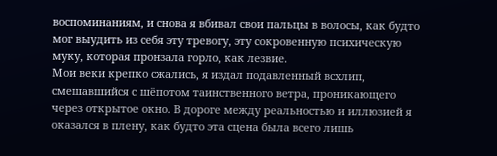воспоминаниям, и снова я вбивал свои пальцы в волосы, как будто мог выудить из себя эту тревогу, эту сокровенную психическую муку, которая пронзала горло, как лезвие.
Мои веки крепко сжались, я издал подавленный всхлип, смешавшийся с шёпотом таинственного ветра, проникающего через открытое окно. В дороге между реальностью и иллюзией я оказался в плену, как будто эта сцена была всего лишь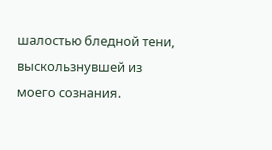шалостью бледной тени, выскользнувшей из моего сознания.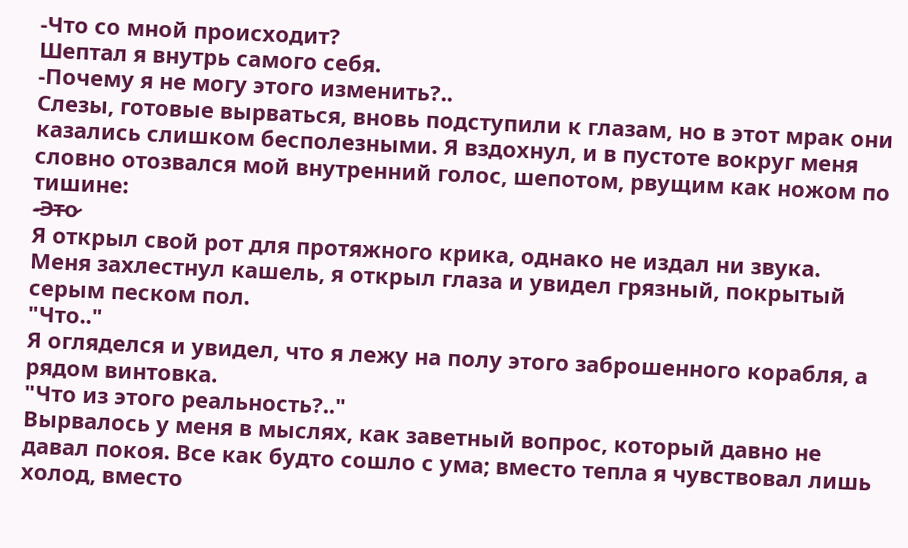-Что со мной происходит?
Шептал я внутрь самого себя.
-Почему я не могу этого изменить?..
Слезы, готовые вырваться, вновь подступили к глазам, но в этот мрак они казались слишком бесполезными. Я вздохнул, и в пустоте вокруг меня словно отозвался мой внутренний голос, шепотом, рвущим как ножом по тишине:
-̵Э̵т̶о̷
Я открыл свой рот для протяжного крика, однако не издал ни звука.
Меня захлестнул кашель, я открыл глаза и увидел грязный, покрытый серым песком пол.
"Что.."
Я огляделся и увидел, что я лежу на полу этого заброшенного корабля, а рядом винтовка.
"Что из этого реальность?.."
Вырвалось у меня в мыслях, как заветный вопрос, который давно не давал покоя. Все как будто сошло с ума; вместо тепла я чувствовал лишь холод, вместо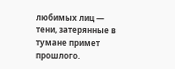любимых лиц — тени, затерянные в тумане примет прошлого.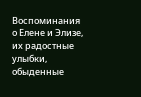Воспоминания о Елене и Элизе, их радостные улыбки, обыденные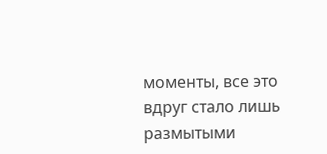моменты, все это вдруг стало лишь размытыми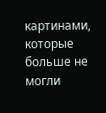картинами, которые больше не могли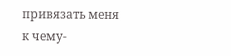привязать меня к чему-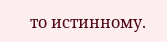то истинному.